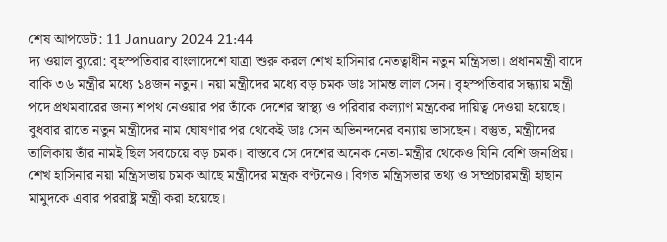শেষ আপডেট: 11 January 2024 21:44
দ্য ওয়াল ব্যুরো: বৃহস্পতিবার বাংলাদেশে যাত্রা শুরু করল শেখ হাসিনার নেতত্বাধীন নতুন মন্ত্রিসভা। প্রধানমন্ত্রী বাদে বাকি ৩৬ মন্ত্রীর মধ্যে ১৪জন নতুন। নয়া মন্ত্রীদের মধ্যে বড় চমক ডাঃ সামন্ত লাল সেন। বৃহস্পতিবার সন্ধ্যায় মন্ত্রী পদে প্রথমবারের জন্য শপথ নেওয়ার পর তাঁকে দেশের স্বাস্থ্য ও পরিবার কল্যাণ মন্ত্রকের দায়িত্ব দেওয়া হয়েছে।
বুধবার রাতে নতুন মন্ত্রীদের নাম ঘোষণার পর থেকেই ডাঃ সেন অভিনন্দনের বন্যায় ভাসছেন। বস্তুত, মন্ত্রীদের তালিকায় তাঁর নামই ছিল সবচেয়ে বড় চমক। বাস্তবে সে দেশের অনেক নেতা-মন্ত্রীর থেকেও যিনি বেশি জনপ্রিয়।
শেখ হাসিনার নয়া মন্ত্রিসভায় চমক আছে মন্ত্রীদের মন্ত্রক বণ্টনেও। বিগত মন্ত্রিসভার তথ্য ও সম্প্রচারমন্ত্রী হাছান মামুদকে এবার পররাষ্ট্র মন্ত্রী করা হয়েছে।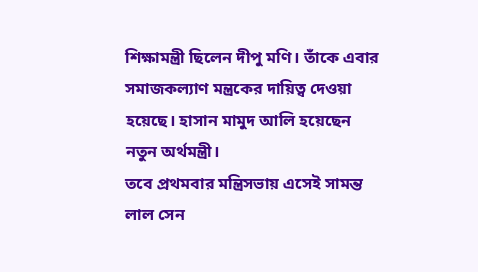শিক্ষামন্ত্রী ছিলেন দীপু মণি। তাঁকে এবার সমাজকল্যাণ মন্ত্রকের দায়িত্ব দেওয়া হয়েছে। হাসান মামুদ আলি হয়েছেন নতুন অর্থমন্ত্রী।
তবে প্রথমবার মন্ত্রিসভায় এসেই সামন্ত লাল সেন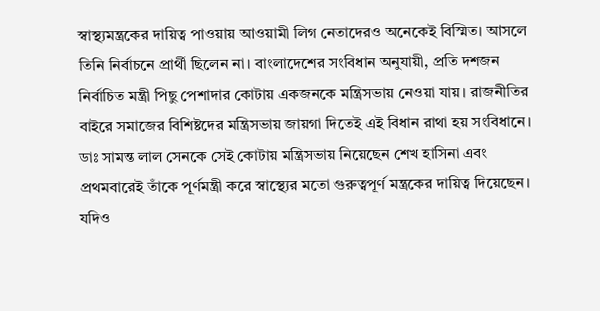স্বাস্থ্যমন্ত্রকের দায়িত্ব পাওয়ায় আওয়ামী লিগ নেতাদেরও অনেকেই বিস্মিত। আসলে তিনি নির্বাচনে প্রার্থী ছিলেন না। বাংলাদেশের সংবিধান অনুযায়ী, প্রতি দশজন নির্বাচিত মন্ত্রী পিছু পেশাদার কোটায় একজনকে মন্ত্রিসভায় নেওয়া যায়। রাজনীতির বাইরে সমাজের বিশিষ্টদের মন্ত্রিসভায় জায়গা দিতেই এই বিধান রাথা হয় সংবিধানে।
ডাঃ সামন্ত লাল সেনকে সেই কোটায় মন্ত্রিসভায় নিয়েছেন শেখ হাসিনা এবং প্রথমবারেই তাঁকে পূর্ণমন্ত্রী করে স্বাস্থ্যের মতো গুরুত্বপূর্ণ মন্ত্রকের দায়িত্ব দিয়েছেন। যদিও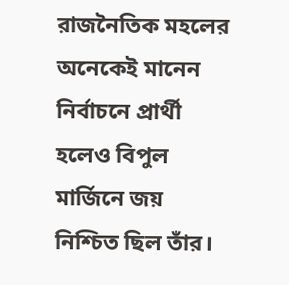রাজনৈতিক মহলের অনেকেই মানেন নির্বাচনে প্রার্থী হলেও বিপুল মার্জিনে জয় নিশ্চিত ছিল তাঁর।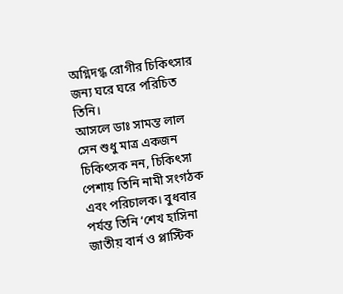অগ্নিদগ্ধ রোগীর চিকিৎসার জন্য ঘরে ঘরে পরিচিত তিনি।
আসলে ডাঃ সামন্ত লাল সেন শুধু মাত্র একজন চিকিৎসক নন, চিকিৎসা পেশায় তিনি নামী সংগঠক এবং পরিচালক। বুধবার পর্যন্ত তিনি ‘শেখ হাসিনা জাতীয় বার্ন ও প্লাস্টিক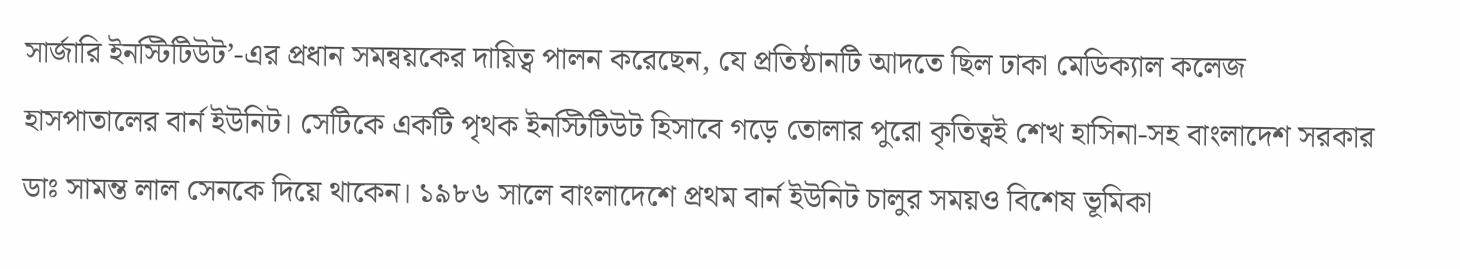সার্জারি ইনস্টিটিউট’-এর প্রধান সমন্বয়কের দায়িত্ব পালন করেছেন, যে প্রতিষ্ঠানটি আদতে ছিল ঢাকা মেডিক্যাল কলেজ হাসপাতালের বার্ন ইউনিট। সেটিকে একটি পৃথক ইনস্টিটিউট হিসাবে গড়ে তোলার পুরো কৃতিত্বই শেখ হাসিনা-সহ বাংলাদেশ সরকার ডাঃ সামন্ত লাল সেনকে দিয়ে থাকেন। ১৯৮৬ সালে বাংলাদেশে প্রথম বার্ন ইউনিট চালুর সময়ও বিশেষ ভূমিকা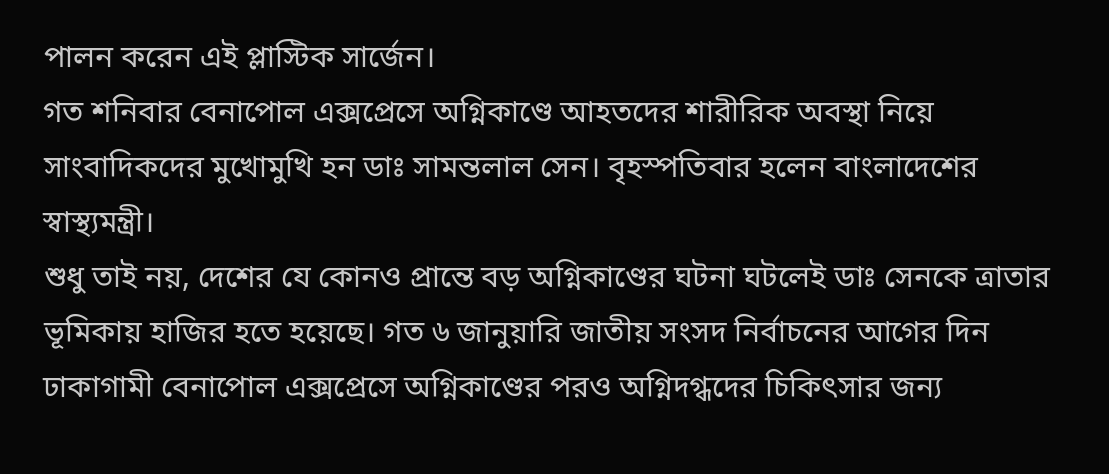পালন করেন এই প্লাস্টিক সার্জেন।
গত শনিবার বেনাপোল এক্সপ্রেসে অগ্নিকাণ্ডে আহতদের শারীরিক অবস্থা নিয়ে সাংবাদিকদের মুখোমুখি হন ডাঃ সামন্তলাল সেন। বৃহস্পতিবার হলেন বাংলাদেশের স্বাস্থ্যমন্ত্রী।
শুধু তাই নয়, দেশের যে কোনও প্রান্তে বড় অগ্নিকাণ্ডের ঘটনা ঘটলেই ডাঃ সেনকে ত্রাতার ভূমিকায় হাজির হতে হয়েছে। গত ৬ জানুয়ারি জাতীয় সংসদ নির্বাচনের আগের দিন ঢাকাগামী বেনাপোল এক্সপ্রেসে অগ্নিকাণ্ডের পরও অগ্নিদগ্ধদের চিকিৎসার জন্য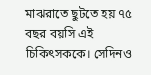মাঝরাতে ছুটতে হয় ৭৫ বছর বয়সি এই চিকিৎসককে। সেদিনও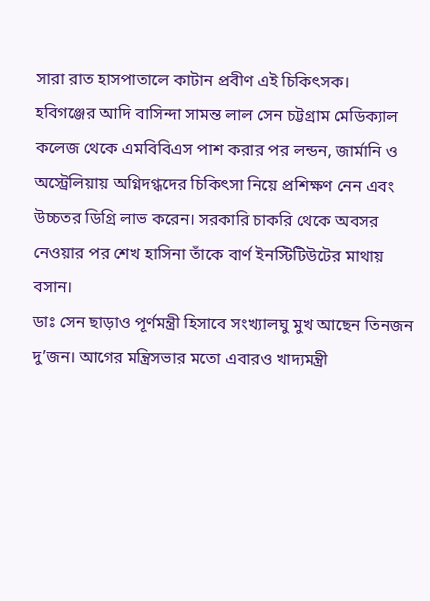সারা রাত হাসপাতালে কাটান প্রবীণ এই চিকিৎসক।
হবিগঞ্জের আদি বাসিন্দা সামন্ত লাল সেন চট্টগ্রাম মেডিক্যাল কলেজ থেকে এমবিবিএস পাশ করার পর লন্ডন, জার্মানি ও অস্ট্রেলিয়ায় অগ্নিদগ্ধদের চিকিৎসা নিয়ে প্রশিক্ষণ নেন এবং উচ্চতর ডিগ্রি লাভ করেন। সরকারি চাকরি থেকে অবসর নেওয়ার পর শেখ হাসিনা তাঁকে বার্ণ ইনস্টিটিউটের মাথায় বসান।
ডাঃ সেন ছাড়াও পূর্ণমন্ত্রী হিসাবে সংখ্যালঘু মুখ আছেন তিনজন দু’জন। আগের মন্ত্রিসভার মতো এবারও খাদ্যমন্ত্রী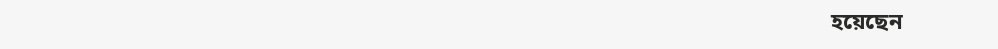হয়েছেন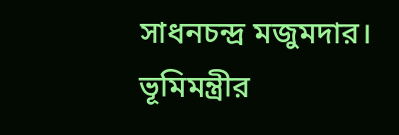সাধনচন্দ্র মজুমদার। ভূমিমন্ত্রীর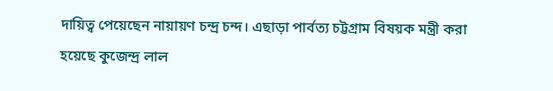দায়িত্ব পেয়েছেন নায়ায়ণ চন্দ্র চন্দ। এছাড়া পার্বত্য চট্টগ্রাম বিষয়ক মন্ত্রী করা হয়েছে কুজেন্দ্র লাল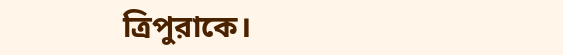ত্রিপুরাকে।